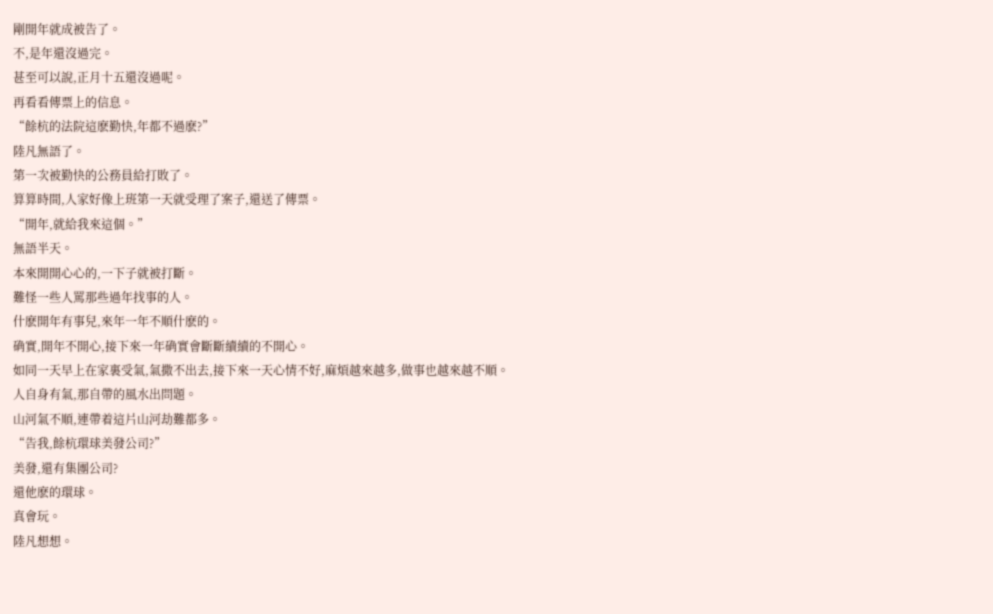剛開年就成被告了。
不,是年還沒過完。
甚至可以說,正月十五還沒過呢。
再看看傳票上的信息。
“餘杭的法院這麽勤快,年都不過麽?”
陸凡無語了。
第一次被勤快的公務員給打敗了。
算算時間,人家好像上班第一天就受理了案子,還送了傳票。
“開年,就給我來這個。”
無語半天。
本來開開心心的,一下子就被打斷。
難怪一些人罵那些過年找事的人。
什麽開年有事兒,來年一年不順什麽的。
确實,開年不開心,接下來一年确實會斷斷續續的不開心。
如同一天早上在家裏受氣,氣撒不出去,接下來一天心情不好,麻煩越來越多,做事也越來越不順。
人自身有氣,那自帶的風水出問題。
山河氣不順,連帶着這片山河劫難都多。
“告我,餘杭環球美發公司?”
美發,還有集團公司?
還他麽的環球。
真會玩。
陸凡想想。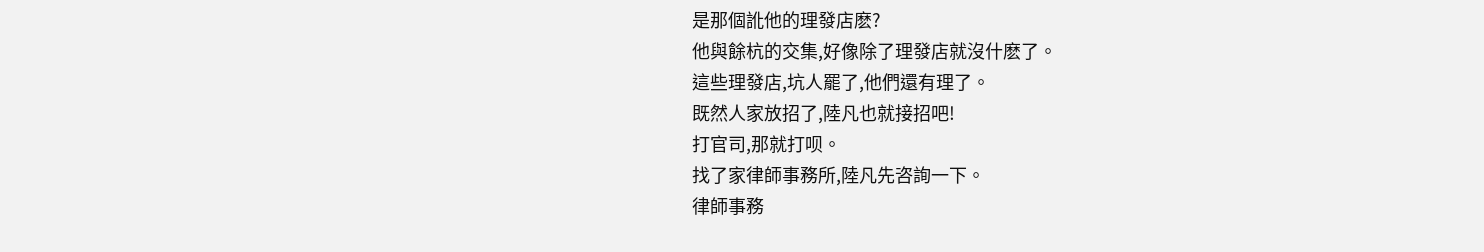是那個訛他的理發店麽?
他與餘杭的交集,好像除了理發店就沒什麽了。
這些理發店,坑人罷了,他們還有理了。
既然人家放招了,陸凡也就接招吧!
打官司,那就打呗。
找了家律師事務所,陸凡先咨詢一下。
律師事務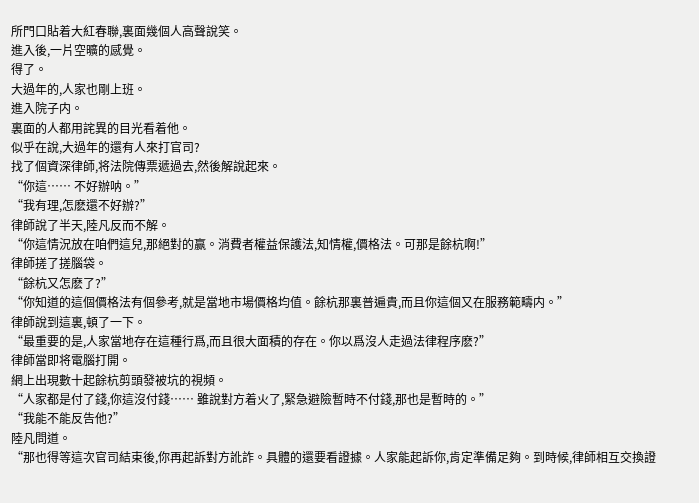所門口貼着大紅春聯,裏面幾個人高聲說笑。
進入後,一片空曠的感覺。
得了。
大過年的,人家也剛上班。
進入院子内。
裏面的人都用詫異的目光看着他。
似乎在說,大過年的還有人來打官司?
找了個資深律師,将法院傳票遞過去,然後解說起來。
“你這…… 不好辦呐。”
“我有理,怎麽還不好辦?”
律師說了半天,陸凡反而不解。
“你這情況放在咱們這兒,那絕對的赢。消費者權益保護法,知情權,價格法。可那是餘杭啊!”
律師搓了搓腦袋。
“餘杭又怎麽了?”
“你知道的這個價格法有個參考,就是當地市場價格均值。餘杭那裏普遍貴,而且你這個又在服務範疇内。”
律師說到這裏,頓了一下。
“最重要的是,人家當地存在這種行爲,而且很大面積的存在。你以爲沒人走過法律程序麽?”
律師當即将電腦打開。
網上出現數十起餘杭剪頭發被坑的視頻。
“人家都是付了錢,你這沒付錢…… 雖說對方着火了,緊急避險暫時不付錢,那也是暫時的。”
“我能不能反告他?”
陸凡問道。
“那也得等這次官司結束後,你再起訴對方訛詐。具體的還要看證據。人家能起訴你,肯定準備足夠。到時候,律師相互交換證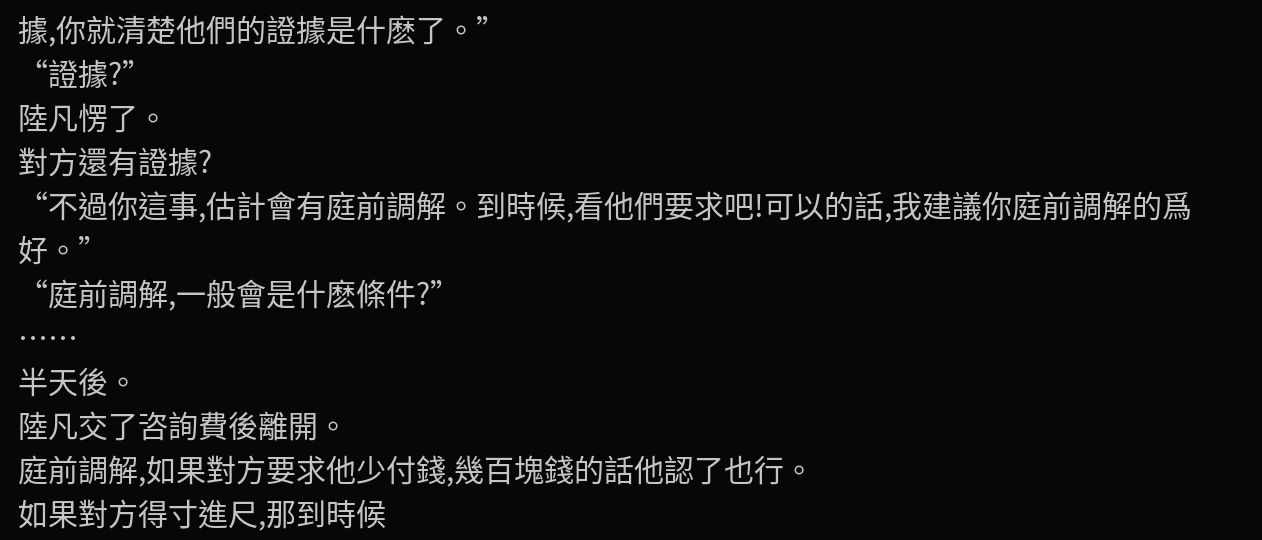據,你就清楚他們的證據是什麽了。”
“證據?”
陸凡愣了。
對方還有證據?
“不過你這事,估計會有庭前調解。到時候,看他們要求吧!可以的話,我建議你庭前調解的爲好。”
“庭前調解,一般會是什麽條件?”
……
半天後。
陸凡交了咨詢費後離開。
庭前調解,如果對方要求他少付錢,幾百塊錢的話他認了也行。
如果對方得寸進尺,那到時候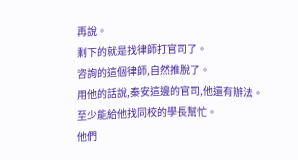再說。
剩下的就是找律師打官司了。
咨詢的這個律師,自然推脫了。
用他的話說,秦安這邊的官司,他還有辦法。
至少能給他找同校的學長幫忙。
他們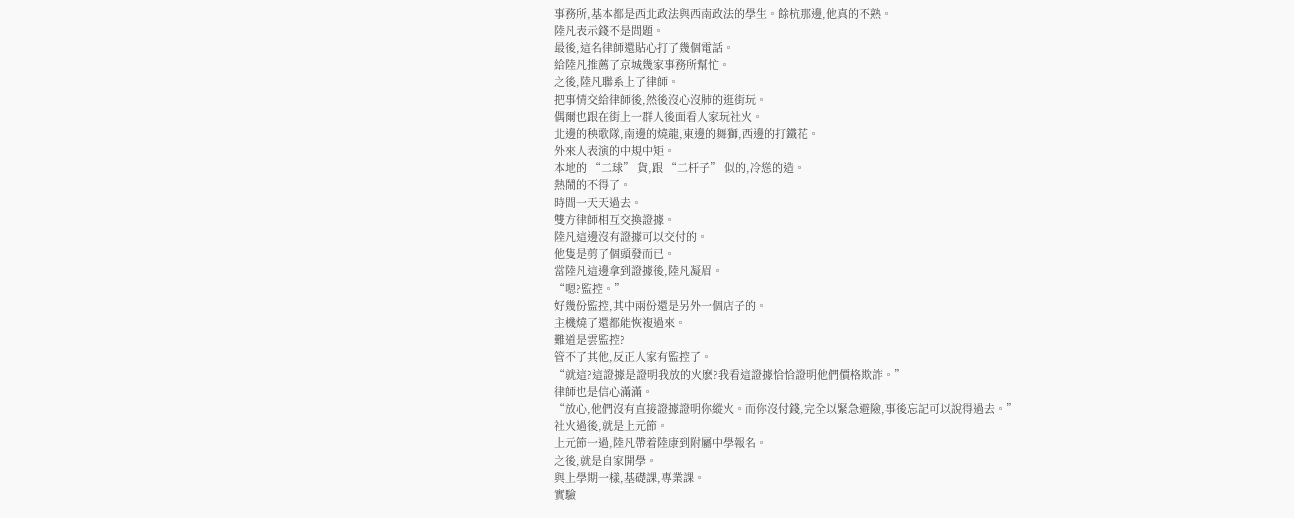事務所,基本都是西北政法與西南政法的學生。餘杭那邊,他真的不熟。
陸凡表示錢不是問題。
最後,這名律師還貼心打了幾個電話。
給陸凡推薦了京城幾家事務所幫忙。
之後,陸凡聯系上了律師。
把事情交給律師後,然後沒心沒肺的逛街玩。
偶爾也跟在街上一群人後面看人家玩社火。
北邊的秧歌隊,南邊的燒龍,東邊的舞獅,西邊的打鐵花。
外來人表演的中規中矩。
本地的 “二球” 貨,跟 “二杆子” 似的,冷慫的造。
熱鬧的不得了。
時間一天天過去。
雙方律師相互交換證據。
陸凡這邊沒有證據可以交付的。
他隻是剪了個頭發而已。
當陸凡這邊拿到證據後,陸凡凝眉。
“嗯?監控。”
好幾份監控,其中兩份還是另外一個店子的。
主機燒了還都能恢複過來。
難道是雲監控?
管不了其他,反正人家有監控了。
“就這?這證據是證明我放的火麽?我看這證據恰恰證明他們價格欺詐。”
律師也是信心滿滿。
“放心,他們沒有直接證據證明你縱火。而你沒付錢,完全以緊急避險,事後忘記可以說得過去。”
社火過後,就是上元節。
上元節一過,陸凡帶着陸康到附屬中學報名。
之後,就是自家開學。
與上學期一樣,基礎課,專業課。
實驗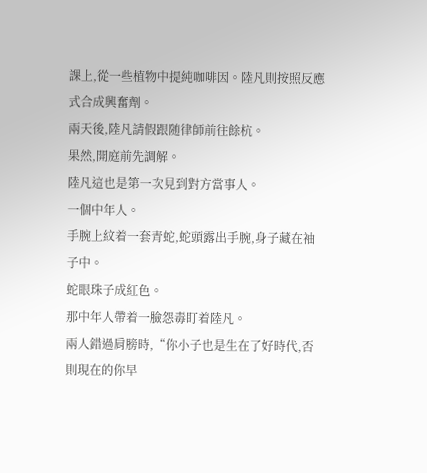課上,從一些植物中提純咖啡因。陸凡則按照反應式合成興奮劑。
兩天後,陸凡請假跟随律師前往餘杭。
果然,開庭前先調解。
陸凡這也是第一次見到對方當事人。
一個中年人。
手腕上紋着一套青蛇,蛇頭露出手腕,身子藏在袖子中。
蛇眼珠子成紅色。
那中年人帶着一臉怨毒盯着陸凡。
兩人錯過肩膀時,“你小子也是生在了好時代,否則現在的你早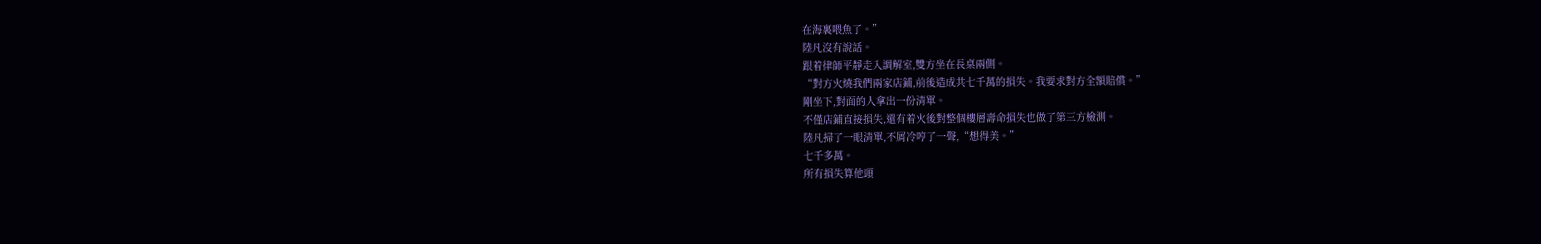在海裏喂魚了。”
陸凡沒有說話。
跟着律師平靜走入調解室,雙方坐在長桌兩側。
“對方火燒我們兩家店鋪,前後造成共七千萬的損失。我要求對方全額賠償。”
剛坐下,對面的人拿出一份清單。
不僅店鋪直接損失,還有着火後對整個樓層壽命損失也做了第三方檢測。
陸凡掃了一眼清單,不屑冷哼了一聲,“想得美。”
七千多萬。
所有損失算他頭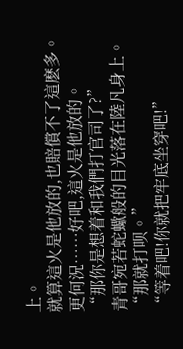上。
就算這火是他放的,也賠償不了這麽多。
更何況……好吧,這火是他放的。
“那你是想着和我們打官司了?”
青哥宛若蛇蠍般的目光落在陸凡身上。
“那就打呗。”
“等着吧!你就把牢底坐穿吧!”